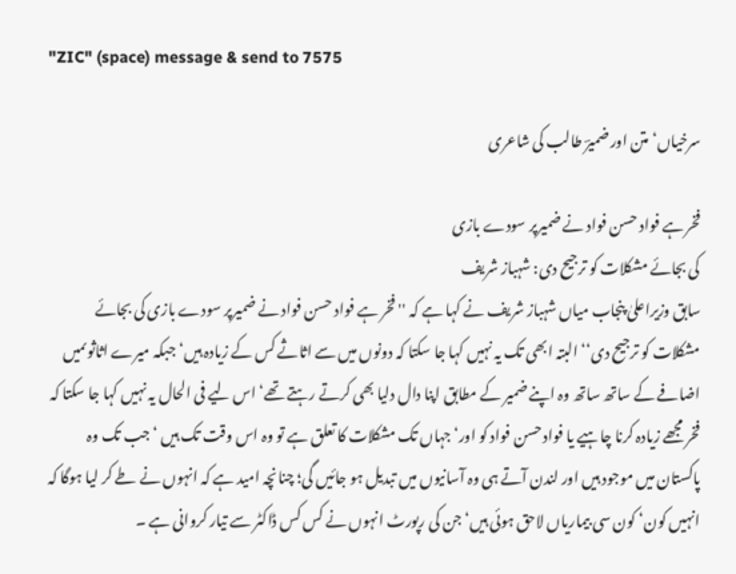"ZIC" (space) message & send to 7575

سرخیاں‘متن اور ضمیرؔ طالب کی شاعری

فخر ہے فواد حسن فواد نے ضمیرپر سودے بازی
کی بجائے مشکلات کو ترجیح دی: شہباز شریف
سابق وزیراعلیٰ پنجاب میاں شہباز شریف نے کہا ہے کہ ''فخر ہے فواد حسن فواد نے ضمیرپر سودے بازی کی بجائے مشکلات کو ترجیح دی‘‘ البتہ ابھی تک یہ نہیں کہا جا سکتا کہ دونوں میں سے اثاثے کس کے زیادہ ہیں‘ جبکہ میرے اثاثوںمیں اضافے کے ساتھ ساتھ وہ اپنے ضمیر کے مطابق اپنا دال دلیا بھی کرتے رہتے تھے‘ اس لیے فی الحال یہ نہیں کہا جا سکتا کہ فخر مجھے زیادہ کرنا چاہیے یا فواد حسن فواد کو اور‘ جہاں تک مشکلات کا تعلق ہے تو وہ اس وقت تک ہیں ‘جب تک وہ پاکستان میں موجود ہیں اور لندن آتے ہی وہ آسانیوں میں تبدیل ہو جائیں گی؛ چنانچہ امید ہے کہ انہوں نے طے کر لیا ہوگا کہ انہیں کون‘ کون سی بیماریاں لاحق ہوئی ہیں‘ جن کی رپورٹ انہوں نے کس کس ڈاکٹر سے تیار کروانی ہے ۔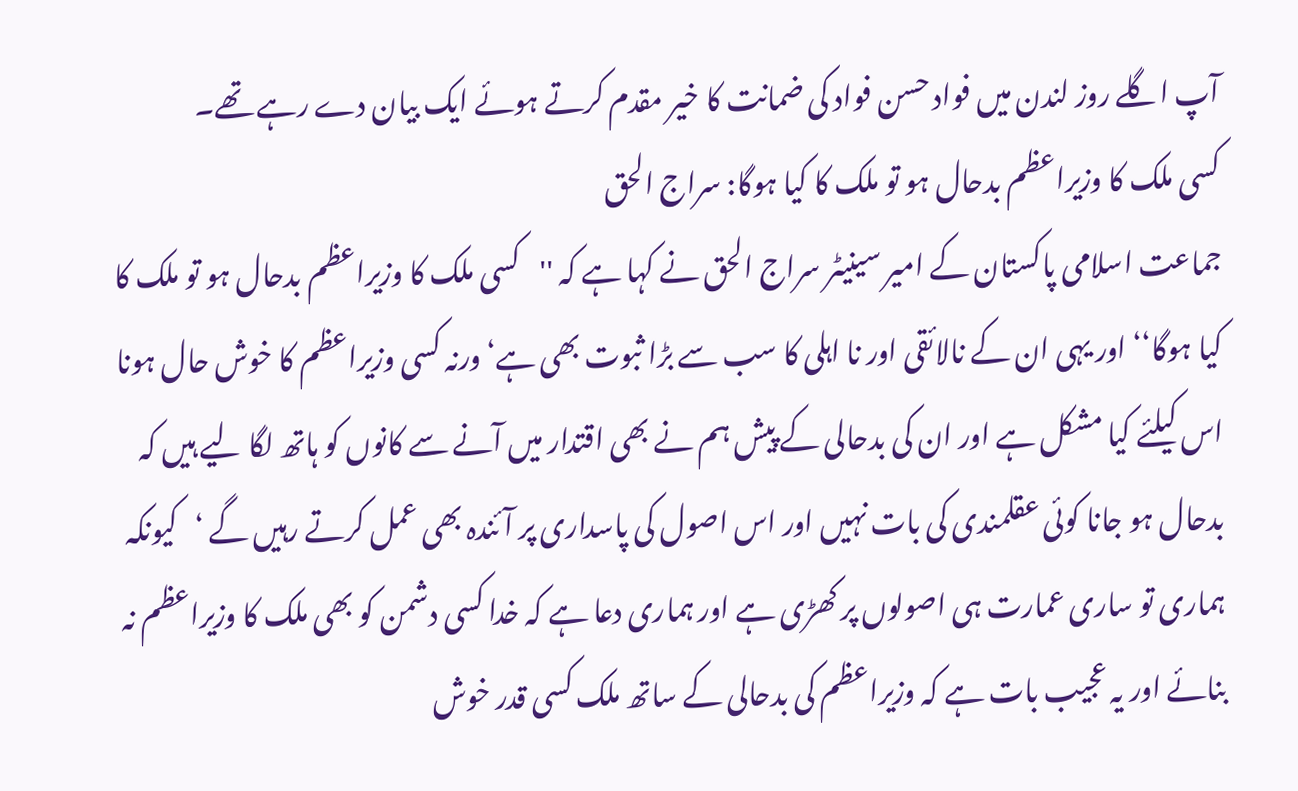آپ اگلے روز لندن میں فواد حسن فواد کی ضمانت کا خیر مقدم کرتے ہوئے ایک بیان دے رہے تھے۔
کسی ملک کا وزیراعظم بدحال ہو تو ملک کا کیا ہوگا: سراج الحق
جماعت اسلامی پاکستان کے امیر سینیٹر سراج الحق نے کہا ہے کہ ''کسی ملک کا وزیراعظم بدحال ہو تو ملک کا کیا ہوگا‘‘ اور یہی ان کے نالائقی اور نا اہلی کا سب سے بڑا ثبوت بھی ہے‘ ورنہ کسی وزیراعظم کا خوش حال ہونا اس کیلئے کیا مشکل ہے اور ان کی بدحالی کے پیش ہم نے بھی اقتدار میں آنے سے کانوں کو ہاتھ لگا لیے ہیں کہ بدحال ہو جانا کوئی عقلمندی کی بات نہیں اور اس اصول کی پاسداری پر آئندہ بھی عمل کرتے رہیں گے ‘کیونکہ ہماری تو ساری عمارت ہی اصولوں پر کھڑی ہے اور ہماری دعا ہے کہ خدا کسی دشمن کو بھی ملک کا وزیراعظم نہ بنائے اور یہ عجیب بات ہے کہ وزیراعظم کی بدحالی کے ساتھ ملک کسی قدر خوش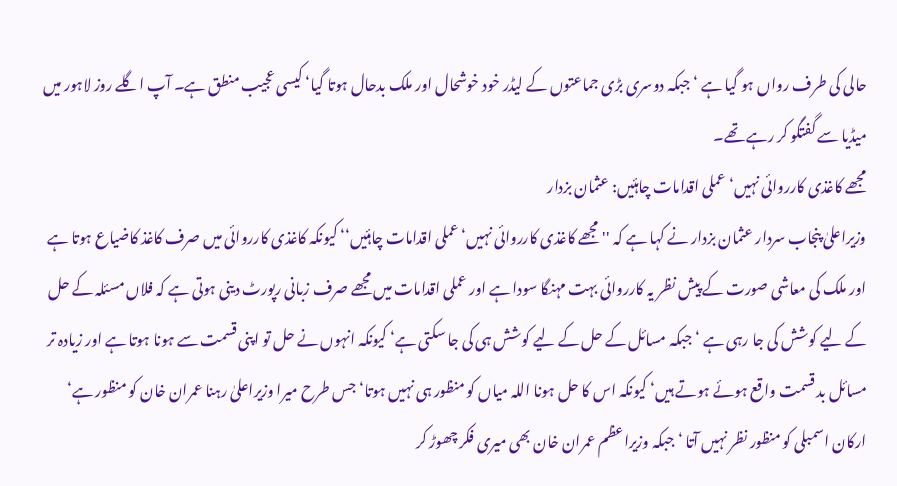حالی کی طرف رواں ہو گیا ہے ‘جبکہ دوسری بڑی جماعتوں کے لیڈر خود خوشحال اور ملک بدحال ہوتا گیا‘ کیسی عجیب منطق ہے۔ آپ اگلے روز لاہور میں میڈیا سے گفتگو کر رہے تھے۔
مجھے کاغذی کارروائی نہیں‘ عملی اقدامات چاہئیں: عثمان بزدار
وزیراعلیٰ پنجاب سردار عثمان بزدار نے کہا ہے کہ ''مجھے کاغذی کارروائی نہیں‘ عملی اقدامات چاہئیں‘‘ کیونکہ کاغذی کارروائی میں صرف کاغذ کاضیاع ہوتا ہے اور ملک کی معاشی صورت کے پیش نظر یہ کارروائی بہت مہنگا سودا ہے اور عملی اقدامات میں مجھے صرف زبانی رپورٹ دینی ہوتی ہے کہ فلاں مسئلہ کے حل کے لیے کوشش کی جا رہی ہے ‘جبکہ مسائل کے حل کے لیے کوشش ہی کی جا سکتی ہے‘ کیونکہ انہوں نے حل تو اپنی قسمت سے ہونا ہوتا ہے اور زیادہ تر مسائل بد قسمت واقع ہوئے ہوتے ہیں‘ کیونکہ اس کا حل ہونا اللہ میاں کو منظور ہی نہیں ہوتا‘ جس طرح میرا وزیراعلیٰ رہنا عمران خان کو منظور ہے‘ ارکان اسمبلی کو منظور نظر نہیں آتا ‘جبکہ وزیراعظم عمران خان بھی میری فکر چھوڑ کر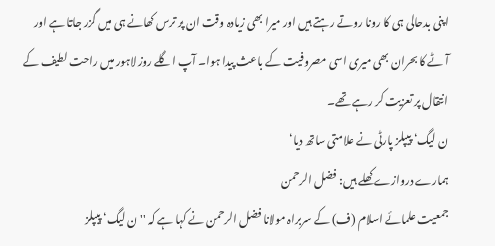اپنی بدحالی ہی کا رونا روتے رہتے ہیں اور میرا بھی زیادہ وقت ان پر ترس کھانے ہی میں گزر جاتا ہے اور آٹے کا بحران بھی میری اسی مصروفیت کے باعث پیدا ہوا۔ آپ اگلے روز لاہور میں راحت لطیف کے انتقال پر تعزیت کر رہے تھے۔
ن لیگ‘ پیپلز پارٹی نے علامتی ساتھ دیا‘
ہمارے دروازے کھلے ہیں: فضل الرحمن
جمعیت علمائے اسلام (ف) کے سربراہ مولانا فضل الرحمن نے کہا ہے کہ ''ن لیگ‘ پیپلز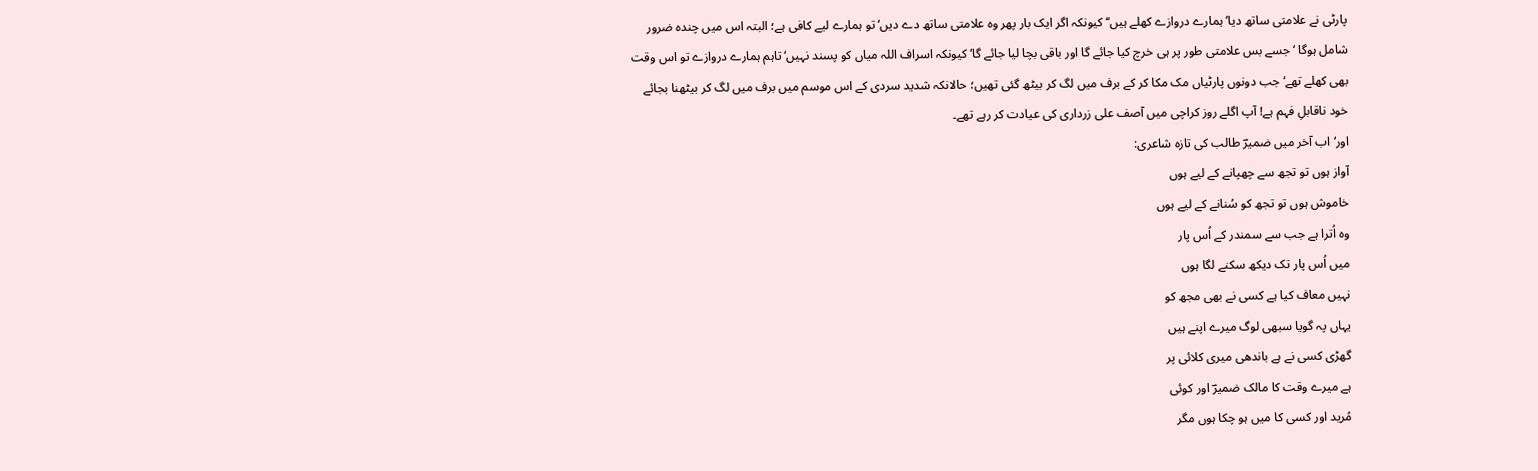پارٹی نے علامتی ساتھ دیا‘ ہمارے دروازے کھلے ہیں‘‘ کیونکہ اگر ایک بار پھر وہ علامتی ساتھ دے دیں‘ تو ہمارے لیے کافی ہے؛ البتہ اس میں چندہ ضرور شامل ہوگا ‘جسے بس علامتی طور پر ہی خرچ کیا جائے گا اور باقی بچا لیا جائے گا‘ کیونکہ اسراف اللہ میاں کو پسند نہیں‘ تاہم ہمارے دروازے تو اس وقت بھی کھلے تھے‘ جب دونوں پارٹیاں مک مکا کر کے برف میں لگ کر بیٹھ گئی تھیں؛ حالانکہ شدید سردی کے اس موسم میں برف میں لگ کر بیٹھنا بجائے خود ناقابلِ فہم ہے! آپ اگلے روز کراچی میں آصف علی زرداری کی عیادت کر رہے تھے۔
اور‘ اب آخر میں ضمیرؔ طالب کی تازہ شاعری:
آواز ہوں تو تجھ سے چھپانے کے لیے ہوں
خاموش ہوں تو تجھ کو سُنانے کے لیے ہوں
وہ اُترا ہے جب سے سمندر کے اُس پار
میں اُس پار تک دیکھ سکنے لگا ہوں
نہیں معاف کیا ہے کسی نے بھی مجھ کو
یہاں پہ گویا سبھی لوگ میرے اپنے ہیں
گھڑی کسی نے ہے باندھی میری کلائی پر
ہے میرے وقت کا مالک ضمیرؔ اور کوئی
مُرید اور کسی کا میں ہو چکا ہوں مگر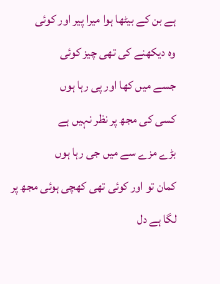ہے بن کے بیٹھا ہوا میرا پیر اور کوئی
وہ دیکھنے کی تھی چیز کوئی
جسے میں کھا اور پی رہا ہوں
کسی کی مجھ پر نظر نہیں ہے
بڑے مزے سے میں جی رہا ہوں
کمان تو اور کوئی تھی کھچی ہوئی مجھ پر
لگا ہے دل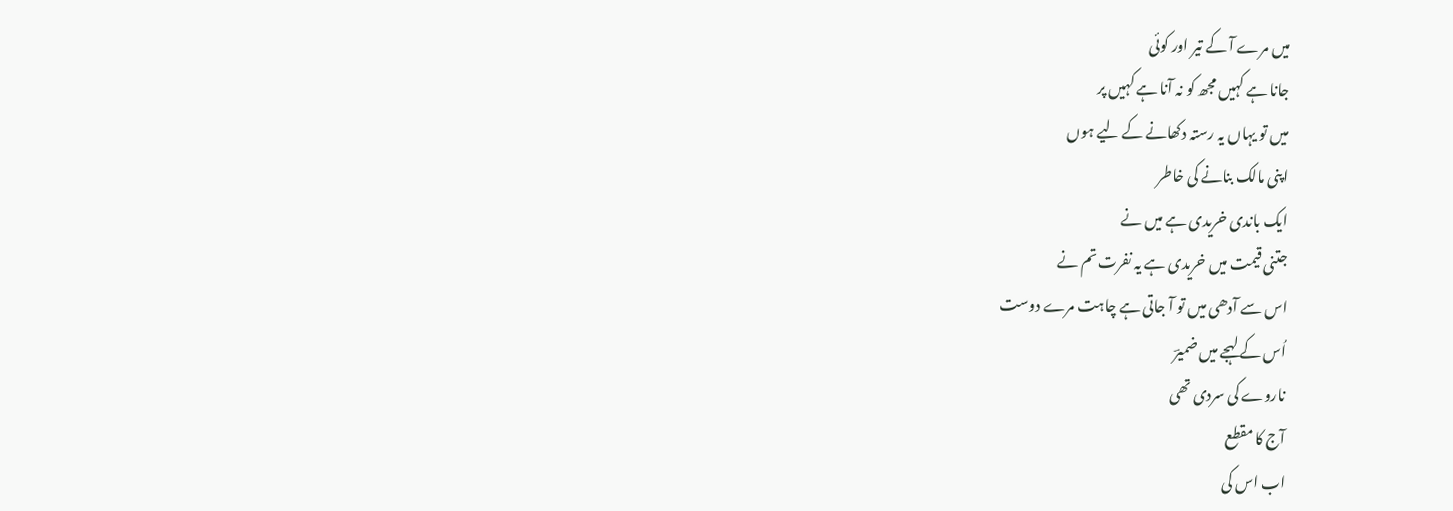میں مرے آ کے تیر اور کوئی
جانا ہے کہیں مجھ کو نہ آنا ہے کہیں پر
میں تو یہاں یہ رستہ دکھانے کے لیے ہوں
اپنی مالک بنانے کی خاطر
ایک باندی خریدی ہے میں نے
جتنی قیمت میں خریدی ہے یہ نفرت تم نے
اس سے آدھی میں تو آ جاتی ہے چاہت مرے دوست
اُس کے لہجے میں ضمیرؔ
ناروے کی سردی تھی
آج کا مقطع
اب اس کی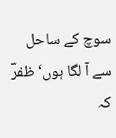سوچ کے ساحل سے آ لگا ہوں‘ ظفرؔ
کہ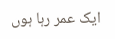ایک عمر رہا ہوں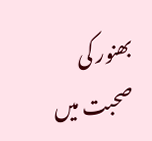بھنور کی صحبت میں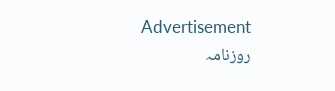Advertisement
روزنامہ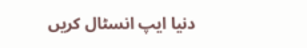دنیا ایپ انسٹال کریں